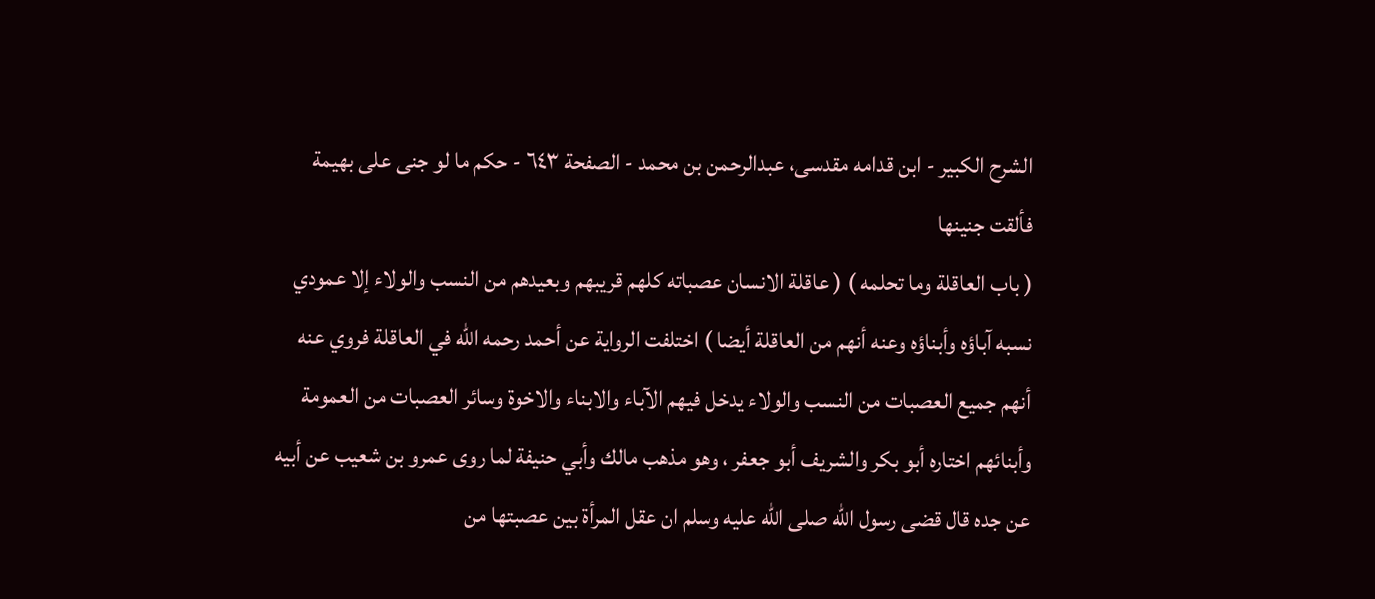الشرح الکبير - ابن قدامه مقدسی، عبدالرحمن بن محمد - الصفحة ٦٤٣ - حكم ما لو جنى على بهيمة فألقت جنينها
( باب العاقلة وما تحلمه ) ( عاقلة الانسان عصباته كلهم قريبهم وبعيدهم من النسب والولاء إلا عمودي نسبه آباؤه وأبناؤه وعنه أنهم من العاقلة أيضا ) اختلفت الرواية عن أحمد رحمه الله في العاقلة فروي عنه أنهم جميع العصبات من النسب والولاء يدخل فيهم الآباء والابناء والاخوة وسائر العصبات من العمومة وأبنائهم اختاره أبو بكر والشريف أبو جعفر ، وهو مذهب مالك وأبي حنيفة لما روى عمرو بن شعيب عن أبيه عن جده قال قضى رسول الله صلى الله عليه وسلم ان عقل المرأة بين عصبتها من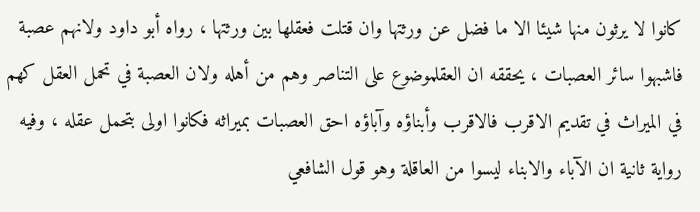كانوا لا يرثون منها شيئا الا ما فضل عن ورثتها وان قتلت فعقلها بين ورثتها ، رواه أبو داود ولانهم عصبة فاشبهوا سائر العصبات ، يحققه ان العقلموضوع على التناصر وهم من أهله ولان العصبة في تحمل العقل كهم في الميراث في تقديم الاقرب فالاقرب وأبناؤه وآباؤه احق العصبات بميراثه فكانوا اولى بتحمل عقله ، وفيه رواية ثانية ان الآباء والابناء ليسوا من العاقلة وهو قول الشافعي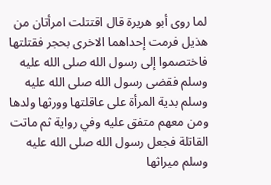لما روى أبو هريرة قال اقتتلت امرأتان من هذيل فرمت إحداهما الاخرى بحجر فقتلتها فاختصموا إلى رسول الله صلى الله عليه وسلم فقضى رسول الله صلى الله عليه وسلم بدية المرأة على عاقلتها وورثها ولدها ومن معهم متفق عليه وفي رواية ثم ماتت القاتلة فجعل رسول الله صلى الله عليه وسلم ميراثها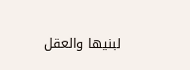لبنيها والعقل